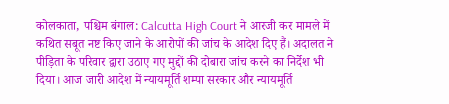कोलकाता, पश्चिम बंगाल: Calcutta High Court ने आरजी कर मामले में कथित सबूत नष्ट किए जाने के आरोपों की जांच के आदेश दिए हैं। अदालत ने पीड़िता के परिवार द्वारा उठाए गए मुद्दों की दोबारा जांच करने का निर्देश भी दिया। आज जारी आदेश में न्यायमूर्ति शम्पा सरकार और न्यायमूर्ति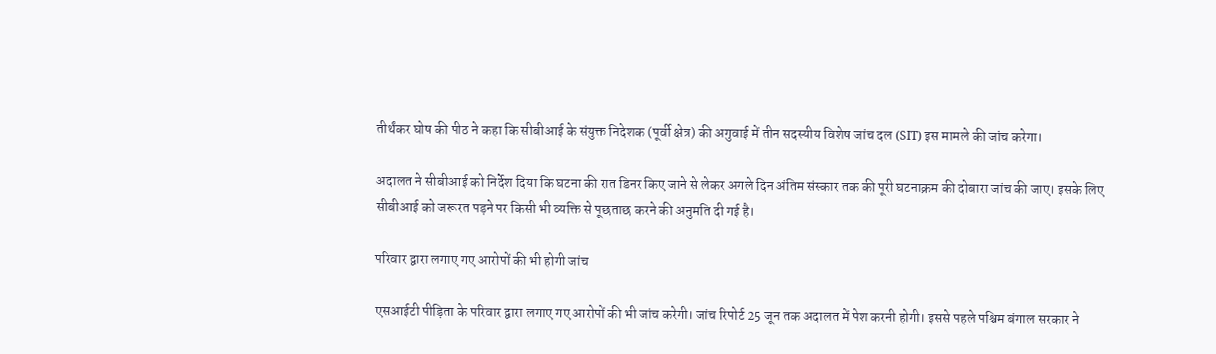तीर्थंकर घोष की पीठ ने कहा कि सीबीआई के संयुक्त निदेशक (पूर्वी क्षेत्र) की अगुवाई में तीन सदस्यीय विशेष जांच दल (SIT) इस मामले की जांच करेगा।

अदालत ने सीबीआई को निर्देश दिया कि घटना की रात डिनर किए जाने से लेकर अगले दिन अंतिम संस्कार तक की पूरी घटनाक्रम की दोबारा जांच की जाए। इसके लिए सीबीआई को जरूरत पड़ने पर किसी भी व्यक्ति से पूछताछ करने की अनुमति दी गई है।

परिवार द्वारा लगाए गए आरोपों की भी होगी जांच

एसआईटी पीड़िता के परिवार द्वारा लगाए गए आरोपों की भी जांच करेगी। जांच रिपोर्ट 25 जून तक अदालत में पेश करनी होगी। इससे पहले पश्चिम बंगाल सरकार ने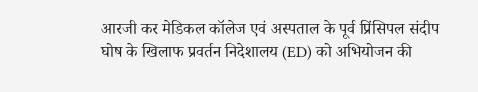आरजी कर मेडिकल कॉलेज एवं अस्पताल के पूर्व प्रिंसिपल संदीप घोष के खिलाफ प्रवर्तन निदेशालय (ED) को अभियोजन की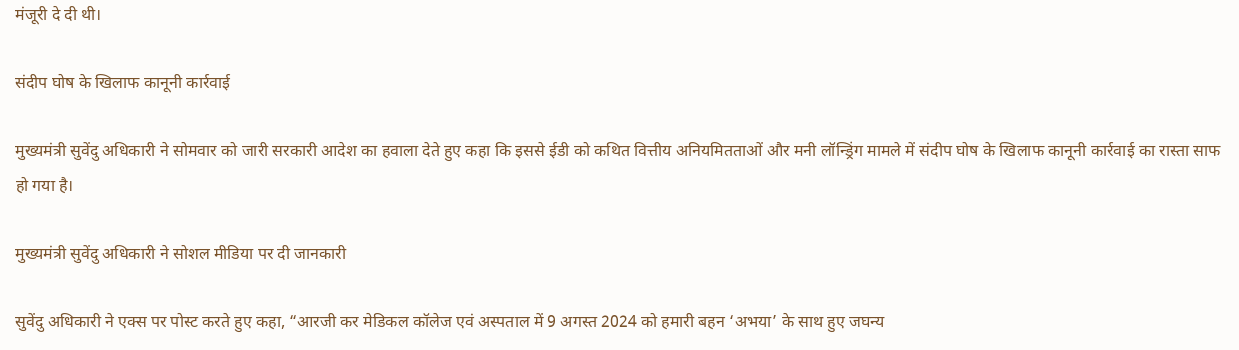मंजूरी दे दी थी।

संदीप घोष के खिलाफ कानूनी कार्रवाई

मुख्यमंत्री सुवेंदु अधिकारी ने सोमवार को जारी सरकारी आदेश का हवाला देते हुए कहा कि इससे ईडी को कथित वित्तीय अनियमितताओं और मनी लॉन्ड्रिंग मामले में संदीप घोष के खिलाफ कानूनी कार्रवाई का रास्ता साफ हो गया है।

मुख्यमंत्री सुवेंदु अधिकारी ने सोशल मीडिया पर दी जानकारी

सुवेंदु अधिकारी ने एक्स पर पोस्ट करते हुए कहा, “आरजी कर मेडिकल कॉलेज एवं अस्पताल में 9 अगस्त 2024 को हमारी बहन ‘अभया’ के साथ हुए जघन्य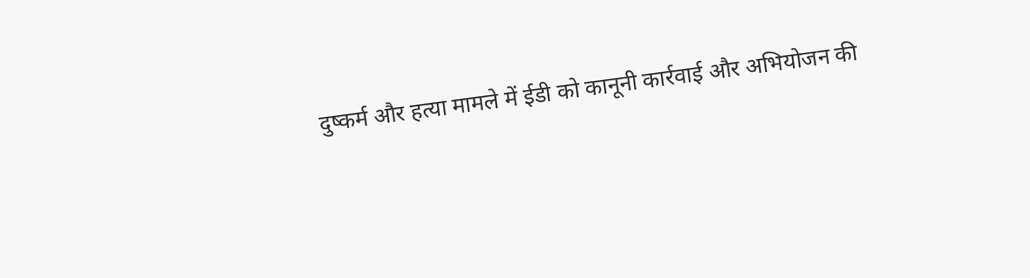दुष्कर्म और हत्या मामले में ईडी को कानूनी कार्रवाई और अभियोजन की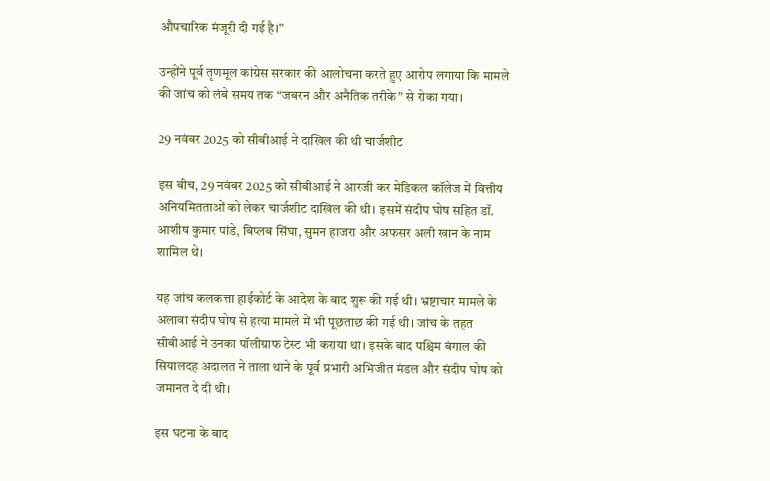औपचारिक मंजूरी दी गई है।”

उन्होंने पूर्व तृणमूल कांग्रेस सरकार की आलोचना करते हुए आरोप लगाया कि मामले की जांच को लंबे समय तक “जबरन और अनैतिक तरीके” से रोका गया।

29 नवंबर 2025 को सीबीआई ने दाखिल की थी चार्जशीट

इस बीच, 29 नवंबर 2025 को सीबीआई ने आरजी कर मेडिकल कॉलेज में वित्तीय अनियमितताओं को लेकर चार्जशीट दाखिल की थी। इसमें संदीप घोष सहित डॉ. आशीष कुमार पांडे, बिप्लब सिंघा, सुमन हाजरा और अफसर अली खान के नाम शामिल थे।

यह जांच कलकत्ता हाईकोर्ट के आदेश के बाद शुरू की गई थी। भ्रष्टाचार मामले के अलावा संदीप घोष से हत्या मामले में भी पूछताछ की गई थी। जांच के तहत सीबीआई ने उनका पॉलीग्राफ टेस्ट भी कराया था। इसके बाद पश्चिम बंगाल की सियालदह अदालत ने ताला थाने के पूर्व प्रभारी अभिजीत मंडल और संदीप घोष को जमानत दे दी थी।

इस घटना के बाद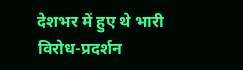देशभर में हुए थे भारी विरोध-प्रदर्शन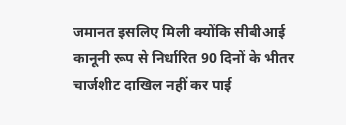जमानत इसलिए मिली क्योंकि सीबीआई कानूनी रूप से निर्धारित 90 दिनों के भीतर चार्जशीट दाखिल नहीं कर पाई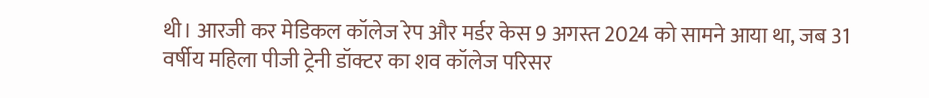थी। आरजी कर मेडिकल कॉलेज रेप और मर्डर केस 9 अगस्त 2024 को सामने आया था, जब 31 वर्षीय महिला पीजी ट्रेनी डॉक्टर का शव कॉलेज परिसर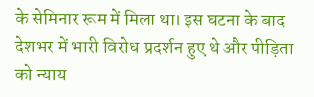के सेमिनार रूम में मिला था। इस घटना के बाद देशभर में भारी विरोध प्रदर्शन हुए थे और पीड़िता को न्याय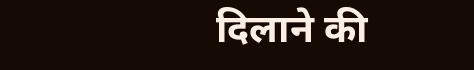दिलाने की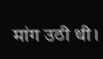मांग उठी थी।